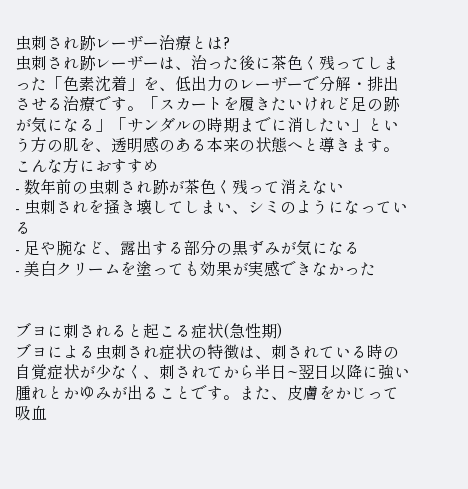虫刺され跡レーザー治療とは?
虫刺され跡レーザーは、治った後に茶色く残ってしまった「色素沈着」を、低出力のレーザーで分解・排出させる治療です。「スカートを履きたいけれど足の跡が気になる」「サンダルの時期までに消したい」という方の肌を、透明感のある本来の状態へと導きます。
こんな方におすすめ
- 数年前の虫刺され跡が茶色く残って消えない
- 虫刺されを掻き壊してしまい、シミのようになっている
- 足や腕など、露出する部分の黒ずみが気になる
- 美白クリームを塗っても効果が実感できなかった


ブヨに刺されると起こる症状(急性期)
ブヨによる虫刺され症状の特徴は、刺されている時の自覚症状が少なく、刺されてから半日~翌日以降に強い腫れとかゆみが出ることです。また、皮膚をかじって吸血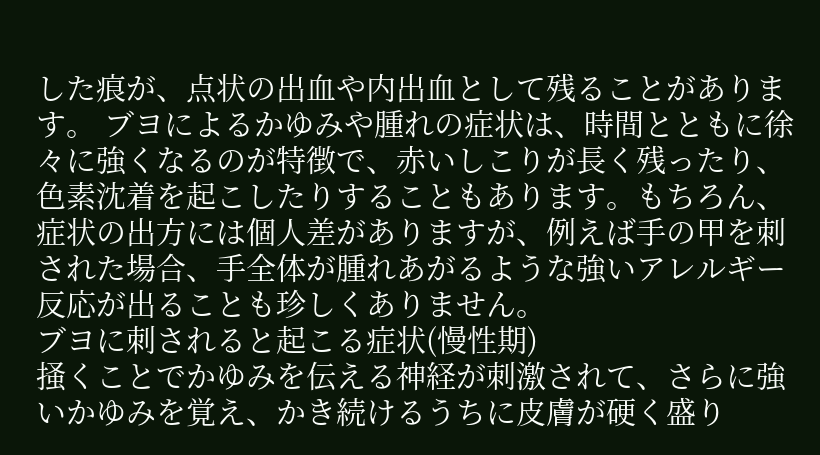した痕が、点状の出血や内出血として残ることがあります。 ブヨによるかゆみや腫れの症状は、時間とともに徐々に強くなるのが特徴で、赤いしこりが長く残ったり、色素沈着を起こしたりすることもあります。もちろん、症状の出方には個人差がありますが、例えば手の甲を刺された場合、手全体が腫れあがるような強いアレルギー反応が出ることも珍しくありません。
ブヨに刺されると起こる症状(慢性期)
掻くことでかゆみを伝える神経が刺激されて、さらに強いかゆみを覚え、かき続けるうちに皮膚が硬く盛り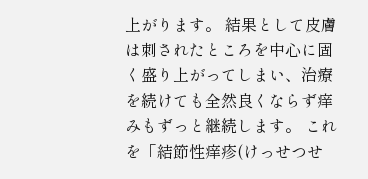上がります。 結果として皮膚は刺されたところを中心に固く盛り上がってしまい、治療を続けても全然良くならず痒みもずっと継続します。 これを「結節性痒疹(けっせつせ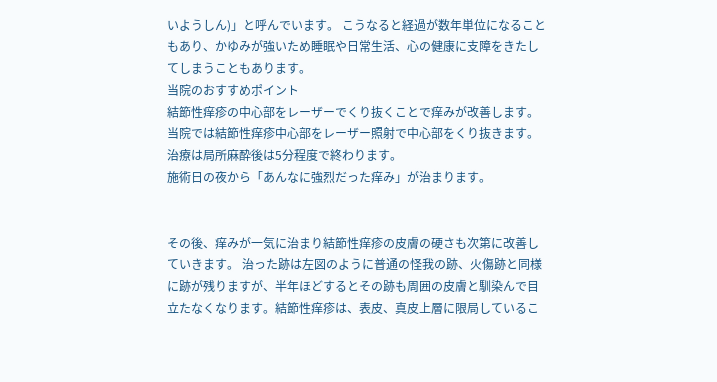いようしん)」と呼んでいます。 こうなると経過が数年単位になることもあり、かゆみが強いため睡眠や日常生活、心の健康に支障をきたしてしまうこともあります。
当院のおすすめポイント
結節性痒疹の中心部をレーザーでくり抜くことで痒みが改善します。
当院では結節性痒疹中心部をレーザー照射で中心部をくり抜きます。 治療は局所麻酔後は5分程度で終わります。
施術日の夜から「あんなに強烈だった痒み」が治まります。


その後、痒みが一気に治まり結節性痒疹の皮膚の硬さも次第に改善していきます。 治った跡は左図のように普通の怪我の跡、火傷跡と同様に跡が残りますが、半年ほどするとその跡も周囲の皮膚と馴染んで目立たなくなります。結節性痒疹は、表皮、真皮上層に限局しているこ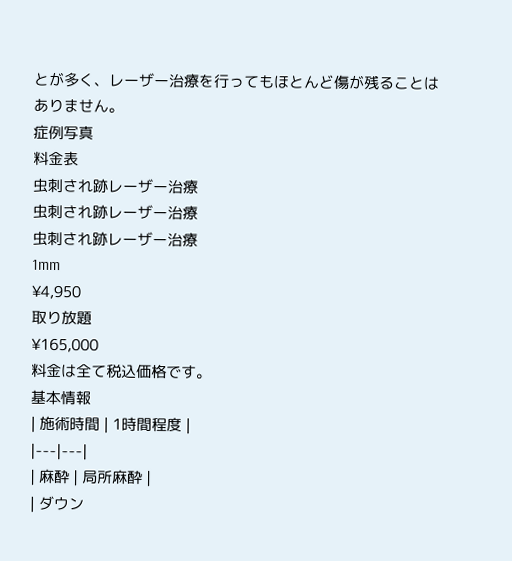とが多く、レーザー治療を行ってもほとんど傷が残ることはありません。
症例写真
料金表
虫刺され跡レーザー治療
虫刺され跡レーザー治療
虫刺され跡レーザー治療
1mm
¥4,950
取り放題
¥165,000
料金は全て税込価格です。
基本情報
| 施術時間 | 1時間程度 |
|---|---|
| 麻酔 | 局所麻酔 |
| ダウン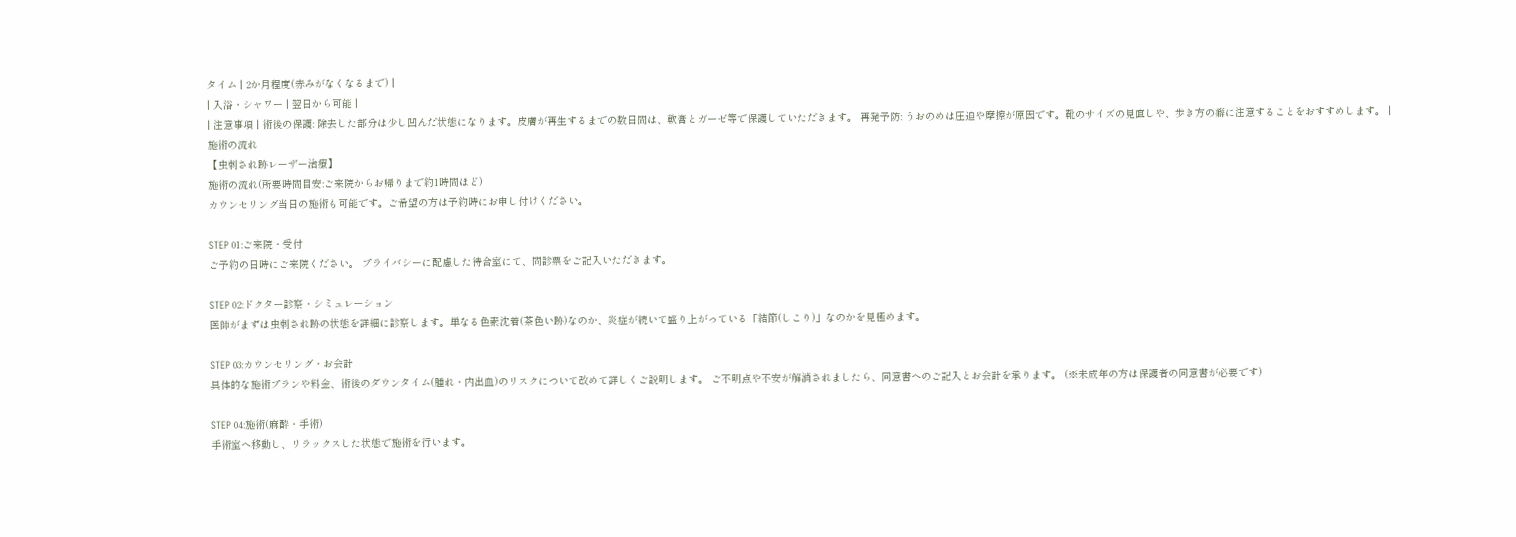タイム | 2か月程度(赤みがなくなるまで) |
| 入浴・シャワー | 翌日から可能 |
| 注意事項 | 術後の保護: 除去した部分は少し凹んだ状態になります。皮膚が再生するまでの数日間は、軟膏とガーゼ等で保護していただきます。 再発予防: うおのめは圧迫や摩擦が原因です。靴のサイズの見直しや、歩き方の癖に注意することをおすすめします。 |
施術の流れ
【虫刺され跡レーザー治療】
施術の流れ(所要時間目安:ご来院からお帰りまで約1時間ほど)
カウンセリング当日の施術も可能です。ご希望の方は予約時にお申し付けください。

STEP 01:ご来院・受付
ご予約の日時にご来院ください。 プライバシーに配慮した待合室にて、問診票をご記入いただきます。

STEP 02:ドクター診察・シミュレーション
医師がまずは虫刺され跡の状態を詳細に診察します。単なる色素沈着(茶色い跡)なのか、炎症が続いて盛り上がっている「結節(しこり)」なのかを見極めます。

STEP 03:カウンセリング・お会計
具体的な施術プランや料金、術後のダウンタイム(腫れ・内出血)のリスクについて改めて詳しくご説明します。 ご不明点や不安が解消されましたら、同意書へのご記入とお会計を承ります。 (※未成年の方は保護者の同意書が必要です)

STEP 04:施術(麻酔・手術)
手術室へ移動し、リラックスした状態で施術を行います。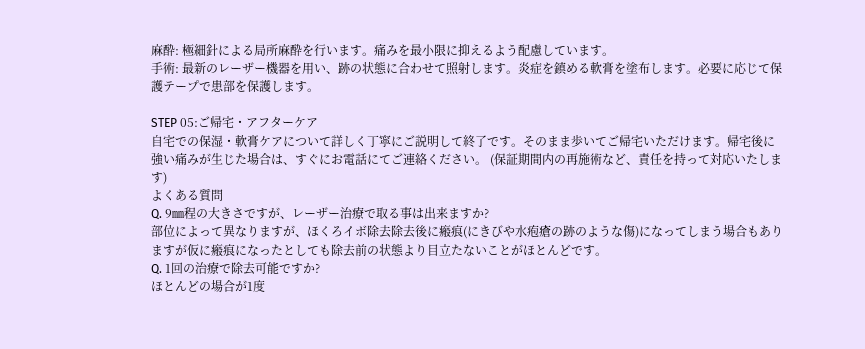麻酔: 極細針による局所麻酔を行います。痛みを最小限に抑えるよう配慮しています。
手術: 最新のレーザー機器を用い、跡の状態に合わせて照射します。炎症を鎮める軟膏を塗布します。必要に応じて保護テープで患部を保護します。

STEP 05:ご帰宅・アフターケア
自宅での保湿・軟膏ケアについて詳しく丁寧にご説明して終了です。そのまま歩いてご帰宅いただけます。帰宅後に強い痛みが生じた場合は、すぐにお電話にてご連絡ください。 (保証期間内の再施術など、責任を持って対応いたします)
よくある質問
Q. 9㎜程の大きさですが、レーザー治療で取る事は出来ますか?
部位によって異なりますが、ほくろイボ除去除去後に瘢痕(にきびや水疱瘡の跡のような傷)になってしまう場合もありますが仮に瘢痕になったとしても除去前の状態より目立たないことがほとんどです。
Q. 1回の治療で除去可能ですか?
ほとんどの場合が1度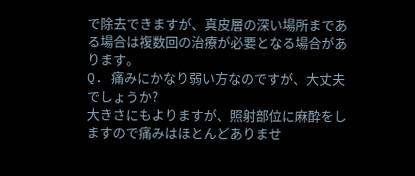で除去できますが、真皮層の深い場所まである場合は複数回の治療が必要となる場合があります。
Q. 痛みにかなり弱い方なのですが、大丈夫でしょうか?
大きさにもよりますが、照射部位に麻酔をしますので痛みはほとんどありませ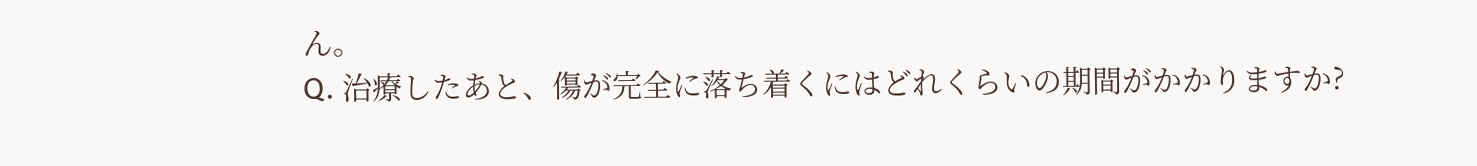ん。
Q. 治療したあと、傷が完全に落ち着くにはどれくらいの期間がかかりますか?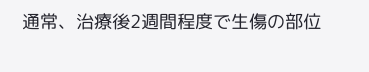通常、治療後2週間程度で生傷の部位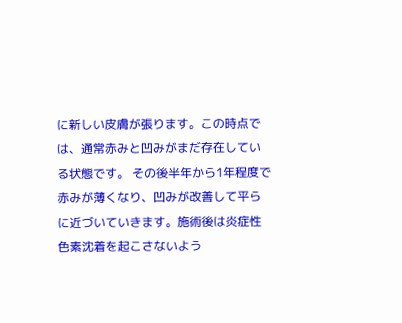に新しい皮膚が張ります。この時点では、通常赤みと凹みがまだ存在している状態です。 その後半年から1年程度で赤みが薄くなり、凹みが改善して平らに近づいていきます。施術後は炎症性色素沈着を起こさないよう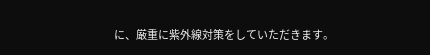に、厳重に紫外線対策をしていただきます。